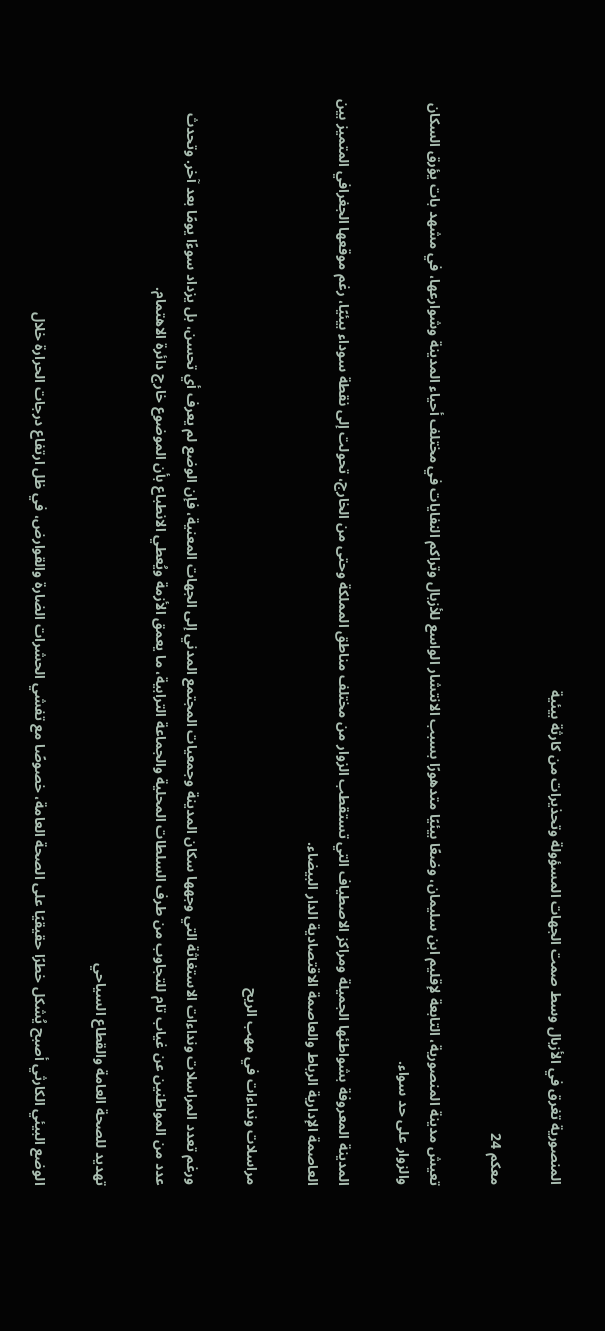المنصورية تغرق في الأزبال وسط صمت الجهات المسؤولة وتحذيرات من كارثة بيئية

معكم 24

تعيش مدينة المنصورية، التابعة لإقليم ابن سليمان، وضعًا بيئيًا متدهورًا بسبب الانتشار الواسع للأزبال وتراكم النفايات في مختلف أحياء المدينة وشوارعها، في مشهد بات يؤرق السكان والزوار على حد سواء.

المدينة المعروفة بشواطئها الجميلة ومراكز الاصطياف التي تستقطب الزوار من مختلف مناطق المملكة وحتى من الخارج، تحولت إلى نقطة سوداء بيئيًا، رغم موقعها الجغرافي المتميز بين العاصمة الإدارية الرباط والعاصمة الاقتصادية الدار البيضاء.

مراسلات ونداءات في مهب الريح

ورغم تعدد المراسلات ونداءات الاستغاثة التي وجهها سكان المدينة وجمعيات المجتمع المدني إلى الجهات المعنية، فإن الوضع لم يعرف أي تحسن، بل يزداد سوءًا يومًا بعد آخر. وتحدث عدد من المواطنين عن غياب تام للتجاوب من طرف السلطات المحلية والجماعة الترابية، ما يعمق الأزمة ويُعطي الانطباع بأن الموضوع خارج دائرة الاهتمام.

تهديد للصحة العامة والقطاع السياحي

الوضع البيئي الكارثي أصبح يُشكل خطرًا حقيقيًا على الصحة العامة، خصوصًا مع تفشي الحشرات الضارة والقوارض، في ظل ارتفاع درجات الحرارة خلال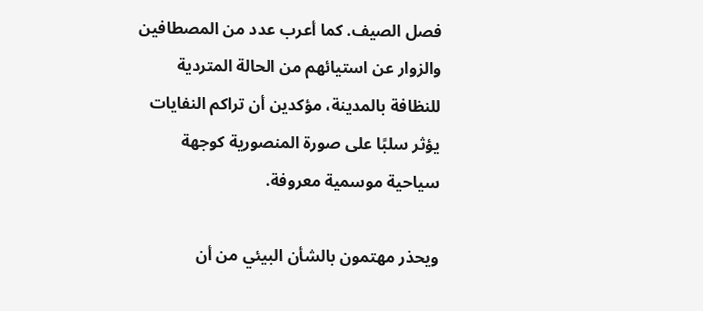فصل الصيف. كما أعرب عدد من المصطافين والزوار عن استيائهم من الحالة المتردية للنظافة بالمدينة، مؤكدين أن تراكم النفايات يؤثر سلبًا على صورة المنصورية كوجهة سياحية موسمية معروفة.

ويحذر مهتمون بالشأن البيئي من أن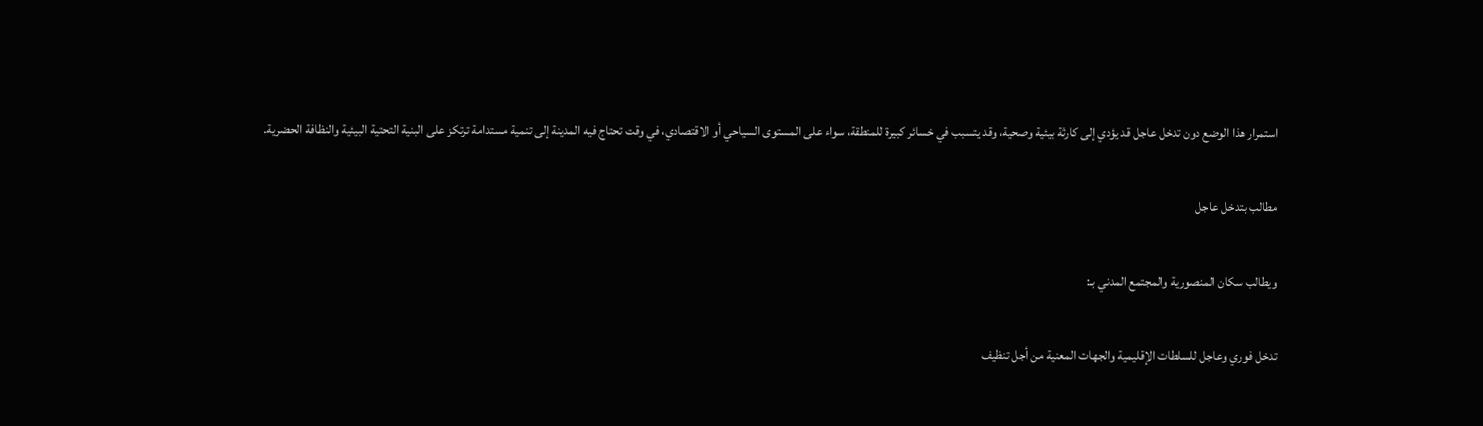استمرار هذا الوضع دون تدخل عاجل قد يؤدي إلى كارثة بيئية وصحية، وقد يتسبب في خسائر كبيرة للمنطقة، سواء على المستوى السياحي أو الاقتصادي، في وقت تحتاج فيه المدينة إلى تنمية مستدامة ترتكز على البنية التحتية البيئية والنظافة الحضرية.

مطالب بتدخل عاجل

ويطالب سكان المنصورية والمجتمع المدني بـ:

تدخل فوري وعاجل للسلطات الإقليمية والجهات المعنية من أجل تنظيف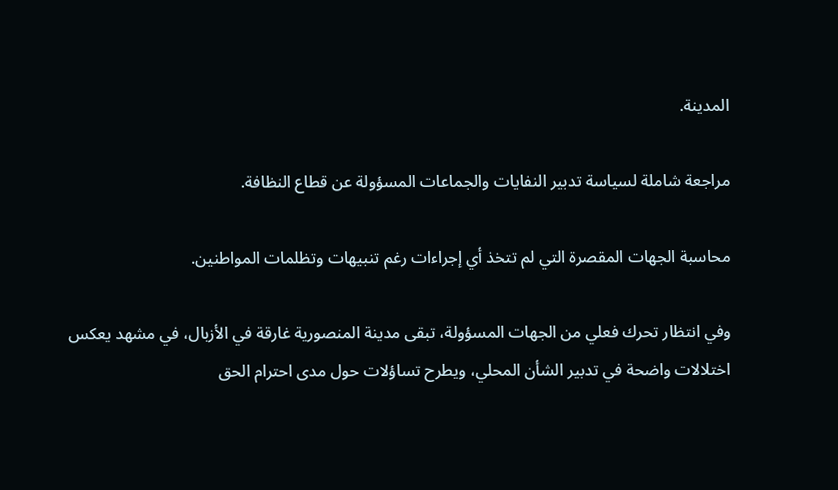المدينة.

مراجعة شاملة لسياسة تدبير النفايات والجماعات المسؤولة عن قطاع النظافة.

محاسبة الجهات المقصرة التي لم تتخذ أي إجراءات رغم تنبيهات وتظلمات المواطنين.

وفي انتظار تحرك فعلي من الجهات المسؤولة، تبقى مدينة المنصورية غارقة في الأزبال، في مشهد يعكس اختلالات واضحة في تدبير الشأن المحلي، ويطرح تساؤلات حول مدى احترام الحق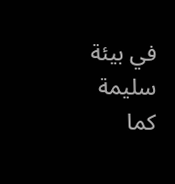في بيئة سليمة كما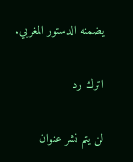يضمنه الدستور المغربي.

اترك رد

لن يتم نشر عنوان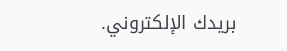بريدك الإلكتروني.